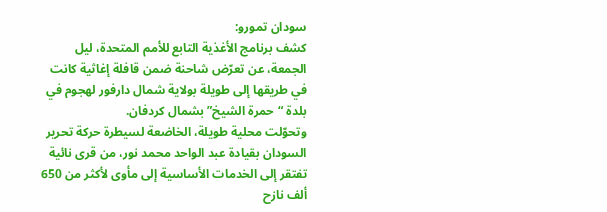سودان تمورو:
كشف برنامج الأغذية التابع للأمم المتحدة، ليل الجمعة، عن تعرّض شاحنة ضمن قافلة إغاثية كانت في طريقها إلى طويلة بولاية شمال دارفور لهجوم في بلدة “حمرة الشيخ” بشمال كردفان.
وتحوّلت محلية طويلة، الخاضعة لسيطرة حركة تحرير السودان بقيادة عبد الواحد محمد نور، من قرى نائية تفتقر إلى الخدمات الأساسية إلى مأوى لأكثر من 650 ألف نازح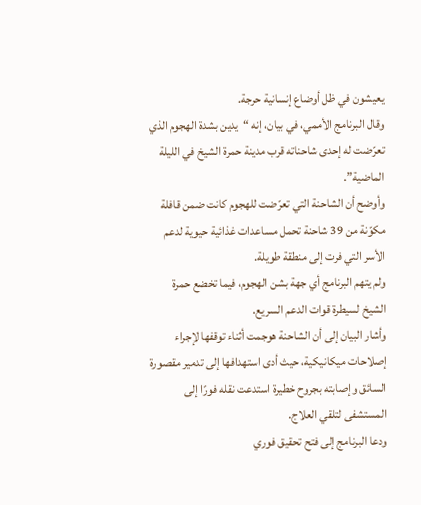يعيشون في ظل أوضاع إنسانية حرجة.
وقال البرنامج الأممي، في بيان، إنه “يدين بشدة الهجوم الذي تعرّضت له إحدى شاحناته قرب مدينة حمرة الشيخ في الليلة الماضية”.
وأوضح أن الشاحنة التي تعرّضت للهجوم كانت ضمن قافلة مكوّنة من 39 شاحنة تحمل مساعدات غذائية حيوية لدعم الأسر التي فرت إلى منطقة طويلة.
ولم يتهم البرنامج أي جهة بشن الهجوم، فيما تخضع حمرة الشيخ لسيطرة قوات الدعم السريع.
وأشار البيان إلى أن الشاحنة هوجمت أثناء توقفها لإجراء إصلاحات ميكانيكية، حيث أدى استهدافها إلى تدمير مقصورة السائق وإصابته بجروح خطيرة استدعت نقله فورًا إلى المستشفى لتلقي العلاج.
ودعا البرنامج إلى فتح تحقيق فوري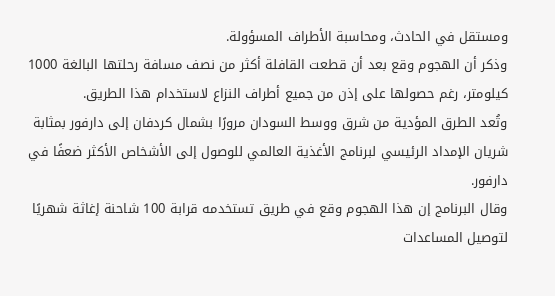ومستقل في الحادث، ومحاسبة الأطراف المسؤولة.
وذكر أن الهجوم وقع بعد أن قطعت القافلة أكثر من نصف مسافة رحلتها البالغة 1000 كيلومتر، رغم حصولها على إذن من جميع أطراف النزاع لاستخدام هذا الطريق.
وتُعد الطرق المؤدية من شرق ووسط السودان مرورًا بشمال كردفان إلى دارفور بمثابة شريان الإمداد الرئيسي لبرنامج الأغذية العالمي للوصول إلى الأشخاص الأكثر ضعفًا في دارفور.
وقال البرنامج إن هذا الهجوم وقع في طريق تستخدمه قرابة 100 شاحنة إغاثة شهريًا لتوصيل المساعدات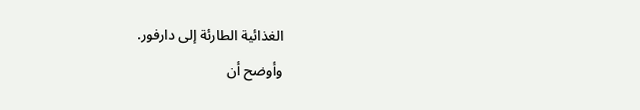الغذائية الطارئة إلى دارفور.
وأوضح أن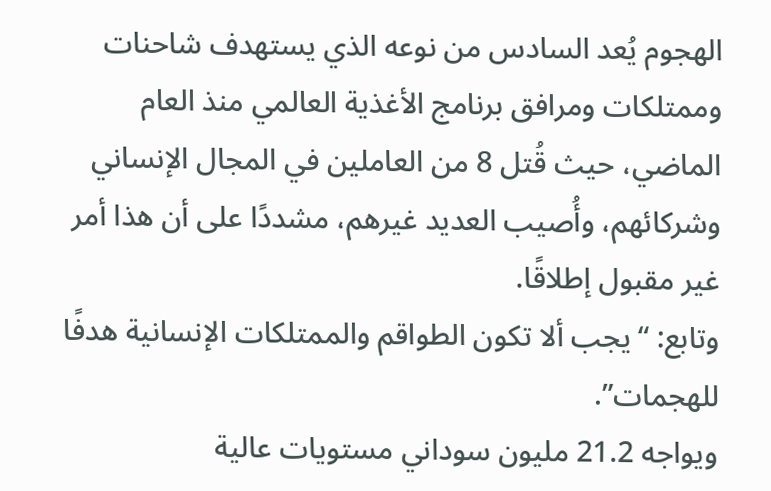الهجوم يُعد السادس من نوعه الذي يستهدف شاحنات وممتلكات ومرافق برنامج الأغذية العالمي منذ العام الماضي، حيث قُتل 8 من العاملين في المجال الإنساني وشركائهم، وأُصيب العديد غيرهم، مشددًا على أن هذا أمر غير مقبول إطلاقًا.
وتابع: “يجب ألا تكون الطواقم والممتلكات الإنسانية هدفًا للهجمات”.
ويواجه 21.2 مليون سوداني مستويات عالية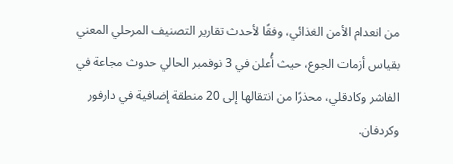من انعدام الأمن الغذائي، وفقًا لأحدث تقارير التصنيف المرحلي المعني بقياس أزمات الجوع، حيث أُعلن في 3 نوفمبر الحالي حدوث مجاعة في الفاشر وكادقلي، محذرًا من انتقالها إلى 20 منطقة إضافية في دارفور وكردفان.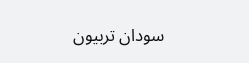سودان تربيون